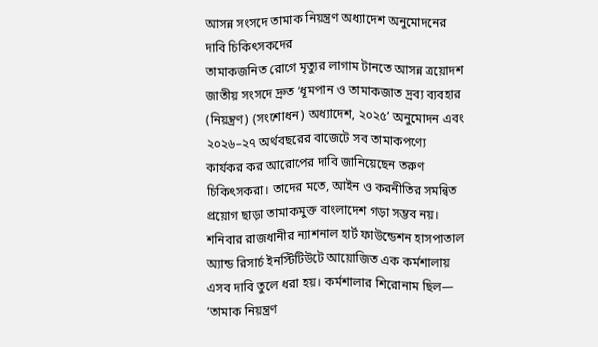আসন্ন সংসদে তামাক নিয়ন্ত্রণ অধ্যাদেশ অনুমোদনের দাবি চিকিৎসকদের
তামাকজনিত রোগে মৃত্যুর লাগাম টানতে আসন্ন ত্রয়োদশ জাতীয় সংসদে দ্রুত ‘ধূমপান ও তামাকজাত দ্রব্য ব্যবহার (নিয়ন্ত্রণ) (সংশোধন) অধ্যাদেশ, ২০২৫’ অনুমোদন এবং ২০২৬–২৭ অর্থবছরের বাজেটে সব তামাকপণ্যে কার্যকর কর আরোপের দাবি জানিয়েছেন তরুণ চিকিৎসকরা। তাদের মতে, আইন ও করনীতির সমন্বিত প্রয়োগ ছাড়া তামাকমুক্ত বাংলাদেশ গড়া সম্ভব নয়।
শনিবার রাজধানীর ন্যাশনাল হার্ট ফাউন্ডেশন হাসপাতাল অ্যান্ড রিসার্চ ইনস্টিটিউটে আয়োজিত এক কর্মশালায় এসব দাবি তুলে ধরা হয়। কর্মশালার শিরোনাম ছিল— ‘তামাক নিয়ন্ত্রণ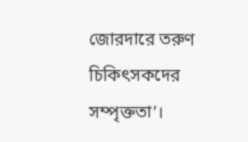জোরদারে তরুণ চিকিৎসকদের সম্পৃক্ততা’।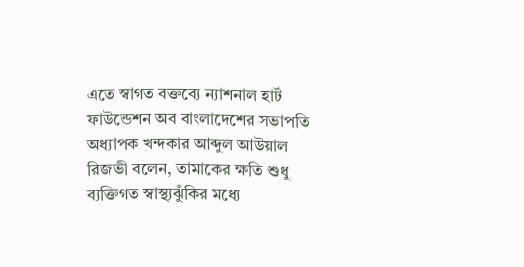এতে স্বাগত বক্তব্যে ন্যাশনাল হার্ট ফাউন্ডেশন অব বাংলাদেশের সভাপতি অধ্যাপক খন্দকার আব্দুল আউয়াল রিজভী বলেন, তামাকের ক্ষতি শুধু ব্যক্তিগত স্বাস্থ্যঝুঁকির মধ্যে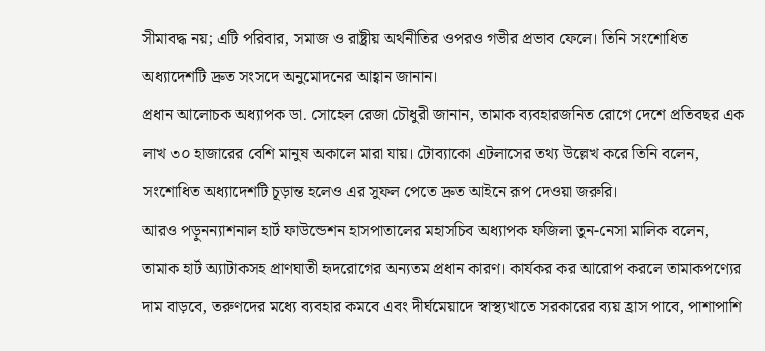সীমাবদ্ধ নয়; এটি পরিবার, সমাজ ও রাষ্ট্রীয় অর্থনীতির ওপরও গভীর প্রভাব ফেলে। তিনি সংশোধিত অধ্যাদেশটি দ্রুত সংসদে অনুমোদনের আহ্বান জানান।
প্রধান আলোচক অধ্যাপক ডা. সোহেল রেজা চৌধুরী জানান, তামাক ব্যবহারজনিত রোগে দেশে প্রতিবছর এক লাখ ৩০ হাজারের বেশি মানুষ অকালে মারা যায়। টোব্যাকো এটলাসের তথ্য উল্লেখ করে তিনি বলেন, সংশোধিত অধ্যাদেশটি চূড়ান্ত হলেও এর সুফল পেতে দ্রুত আইনে রূপ দেওয়া জরুরি।
আরও পড়ুনন্যাশনাল হার্ট ফাউন্ডেশন হাসপাতালের মহাসচিব অধ্যাপক ফজিলা তুন-নেসা মালিক বলেন, তামাক হার্ট অ্যাটাকসহ প্রাণঘাতী হৃদরোগের অন্যতম প্রধান কারণ। কার্যকর কর আরোপ করলে তামাকপণ্যের দাম বাড়বে, তরুণদের মধ্যে ব্যবহার কমবে এবং দীর্ঘমেয়াদে স্বাস্থ্যখাতে সরকারের ব্যয় হ্রাস পাবে, পাশাপাশি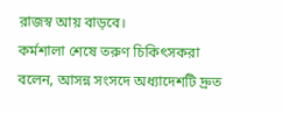রাজস্ব আয় বাড়বে।
কর্মশালা শেষে তরুণ চিকিৎসকরা বলেন, আসন্ন সংসদে অধ্যাদেশটি দ্রুত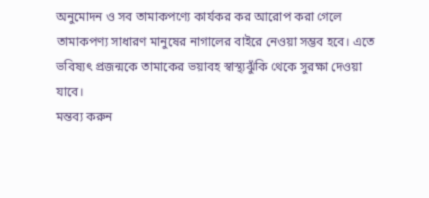অনুমোদন ও সব তামাকপণ্যে কার্যকর কর আরোপ করা গেলে তামাকপণ্য সাধারণ মানুষের নাগালের বাইরে নেওয়া সম্ভব হবে। এতে ভবিষ্যৎ প্রজন্মকে তামাকের ভয়াবহ স্বাস্থ্যঝুঁকি থেকে সুরক্ষা দেওয়া যাবে।
মন্তব্য করুন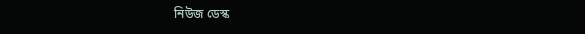নিউজ ডেস্ক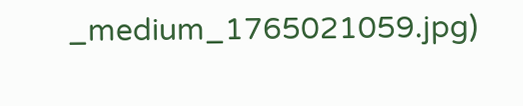_medium_1765021059.jpg)